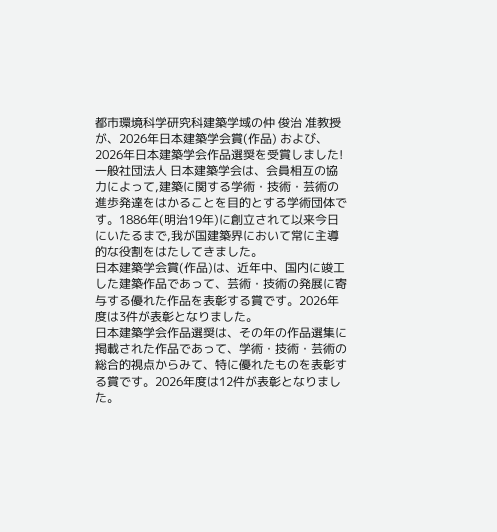都市環境科学研究科建築学域の仲 俊治 准教授が、2026年日本建築学会賞(作品) および、2026年日本建築学会作品選奨を受賞しました!
一般社団法人 日本建築学会は、会員相互の協力によって,建築に関する学術・技術・芸術の進歩発達をはかることを目的とする学術団体です。1886年(明治19年)に創立されて以来今日にいたるまで,我が国建築界において常に主導的な役割をはたしてきました。
日本建築学会賞(作品)は、近年中、国内に竣工した建築作品であって、芸術・技術の発展に寄与する優れた作品を表彰する賞です。2026年度は3件が表彰となりました。
日本建築学会作品選奨は、その年の作品選集に掲載された作品であって、学術・技術・芸術の総合的視点からみて、特に優れたものを表彰する賞です。2026年度は12件が表彰となりました。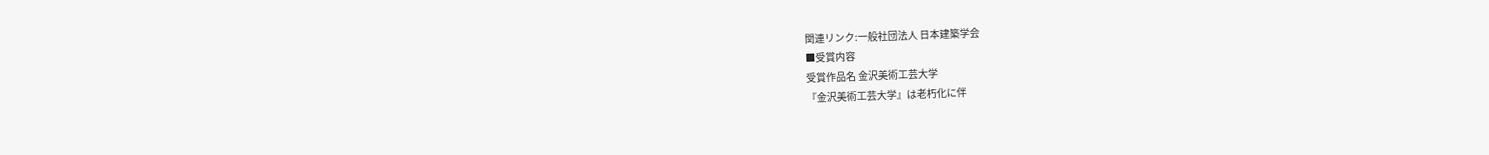関連リンク:一般社団法人 日本建築学会
■受賞内容
受賞作品名 金沢美術工芸大学
『金沢美術工芸大学』は老朽化に伴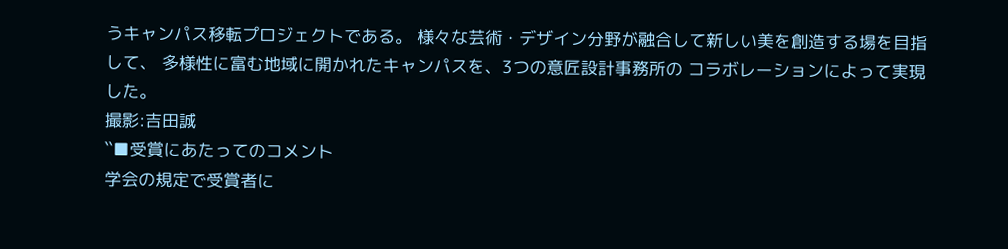うキャンパス移転プロジェクトである。 様々な芸術・デザイン分野が融合して新しい美を創造する場を目指して、 多様性に富む地域に開かれたキャンパスを、3つの意匠設計事務所の コラボレーションによって実現した。
撮影:吉田誠
``■受賞にあたってのコメント
学会の規定で受賞者に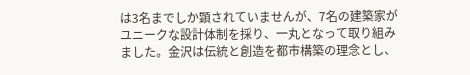は3名までしか顕されていませんが、7名の建築家がユニークな設計体制を採り、一丸となって取り組みました。金沢は伝統と創造を都市構築の理念とし、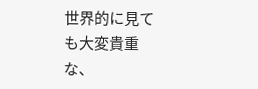世界的に見ても大変貴重な、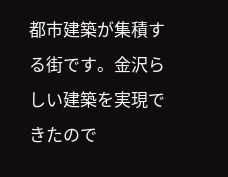都市建築が集積する街です。金沢らしい建築を実現できたので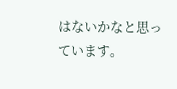はないかなと思っています。